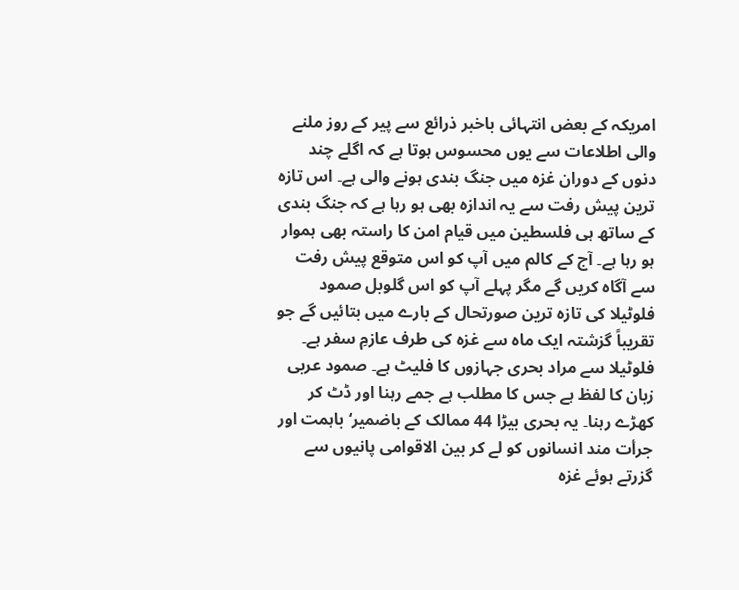امریکہ کے بعض انتہائی باخبر ذرائع سے پیر کے روز ملنے والی اطلاعات سے یوں محسوس ہوتا ہے کہ اگلے چند دنوں کے دوران غزہ میں جنگ بندی ہونے والی ہے۔ اس تازہ ترین پیش رفت سے یہ اندازہ بھی ہو رہا ہے کہ جنگ بندی کے ساتھ ہی فلسطین میں قیام امن کا راستہ بھی ہموار ہو رہا ہے۔ آج کے کالم میں آپ کو اس متوقع پیش رفت سے آگاہ کریں گے مگر پہلے آپ کو اس گلوبل صمود فلوٹیلا کی تازہ ترین صورتحال کے بارے میں بتائیں گے جو تقریباً گزشتہ ایک ماہ سے غزہ کی طرف عازمِ سفر ہے۔ فلوٹیلا سے مراد بحری جہازوں کا فلیٹ ہے۔ صمود عربی زبان کا لفظ ہے جس کا مطلب ہے جمے رہنا اور ڈٹ کر کھڑے رہنا۔ یہ بحری بیڑا 44 ممالک کے باضمیر‘ باہمت اور جرأت مند انسانوں کو لے کر بین الاقوامی پانیوں سے گزرتے ہوئے غزہ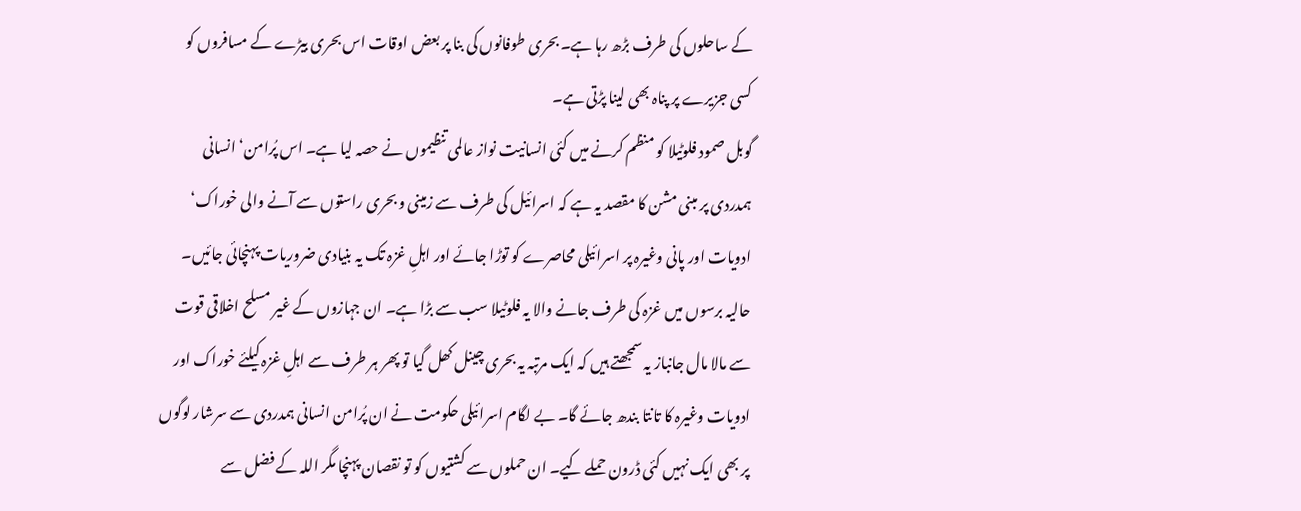کے ساحلوں کی طرف بڑھ رہا ہے۔ بحری طوفانوں کی بنا پر بعض اوقات اس بحری بیڑے کے مسافروں کو کسی جزیرے پر پناہ بھی لینا پڑتی ہے۔
گوبل صمود فلوٹیلا کو منظم کرنے میں کئی انسانیت نواز عالمی تنظیموں نے حصہ لیا ہے۔ اس پُرامن‘ انسانی ہمدردی پر مبنی مشن کا مقصد یہ ہے کہ اسرائیل کی طرف سے زمینی و بحری راستوں سے آنے والی خوراک‘ ادویات اور پانی وغیرہ پر اسرائیلی محاصرے کو توڑا جائے اور اہلِ غزہ تک یہ بنیادی ضروریات پہنچائی جائیں۔ حالیہ برسوں میں غزہ کی طرف جانے والا یہ فلوٹیلا سب سے بڑا ہے۔ ان جہازوں کے غیر مسلح اخلاقی قوت سے مالا مال جانباز یہ سمجھتے ہیں کہ ایک مرتبہ یہ بحری چینل کھل گیا تو پھر ہر طرف سے اہلِ غزہ کیلئے خوراک اور ادویات وغیرہ کا تانتا بندھ جائے گا۔ بے لگام اسرائیلی حکومت نے ان پُرامن انسانی ہمدردی سے سرشار لوگوں پر بھی ایک نہیں کئی ڈرون حملے کیے۔ ان حملوں سے کشتیوں کو تو نقصان پہنچا مگر اللہ کے فضل سے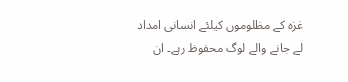غزہ کے مظلوموں کیلئے انسانی امداد لے جانے والے لوگ محفوظ رہے۔ ان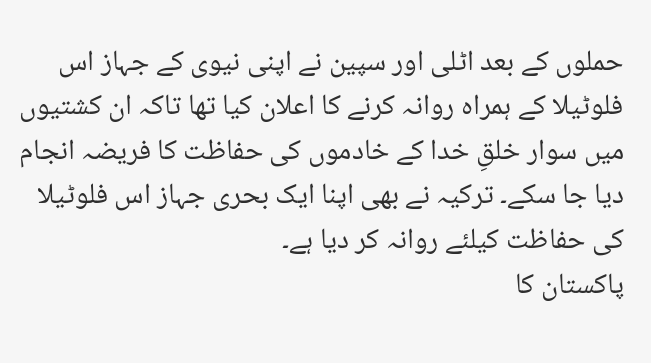حملوں کے بعد اٹلی اور سپین نے اپنی نیوی کے جہاز اس فلوٹیلا کے ہمراہ روانہ کرنے کا اعلان کیا تھا تاکہ ان کشتیوں میں سوار خلقِ خدا کے خادموں کی حفاظت کا فریضہ انجام دیا جا سکے۔ ترکیہ نے بھی اپنا ایک بحری جہاز اس فلوٹیلا کی حفاظت کیلئے روانہ کر دیا ہے۔
پاکستان کا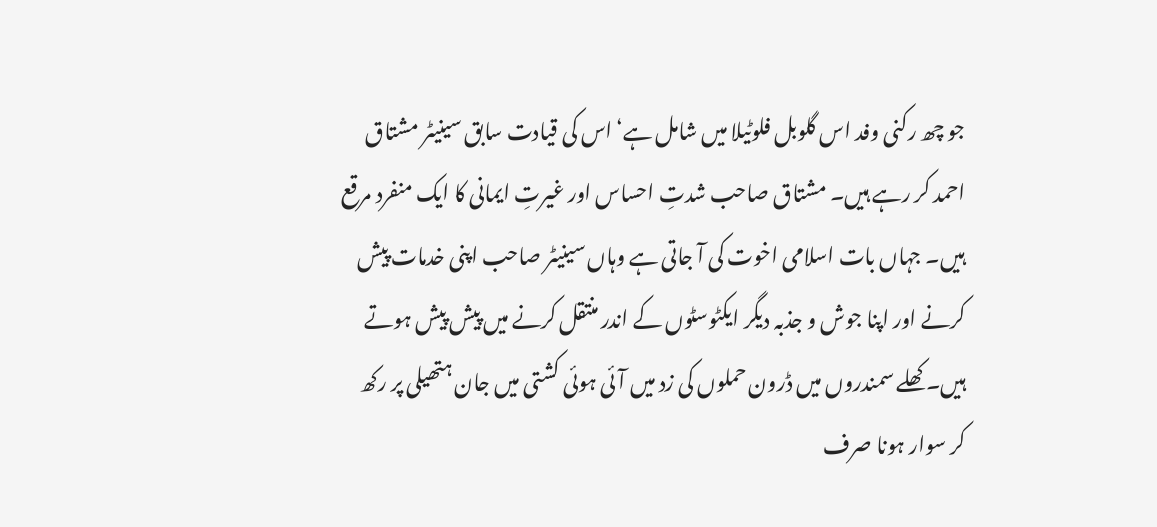جو چھ رکنی وفد اس گلوبل فلوٹیلا میں شامل ہے‘ اس کی قیادت سابق سینیٹر مشتاق احمد کر رہے ہیں۔ مشتاق صاحب شدتِ احساس اور غیرتِ ایمانی کا ایک منفرد مرقع ہیں۔ جہاں بات اسلامی اخوت کی آ جاتی ہے وہاں سینیٹر صاحب اپنی خدمات پیش کرنے اور اپنا جوش و جذبہ دیگر ایکٹوسٹوں کے اندر منتقل کرنے میں پیش پیش ہوتے ہیں۔ کھلے سمندروں میں ڈرون حملوں کی زد میں آئی ہوئی کشتی میں جان ہتھیلی پر رکھ کر سوار ہونا صرف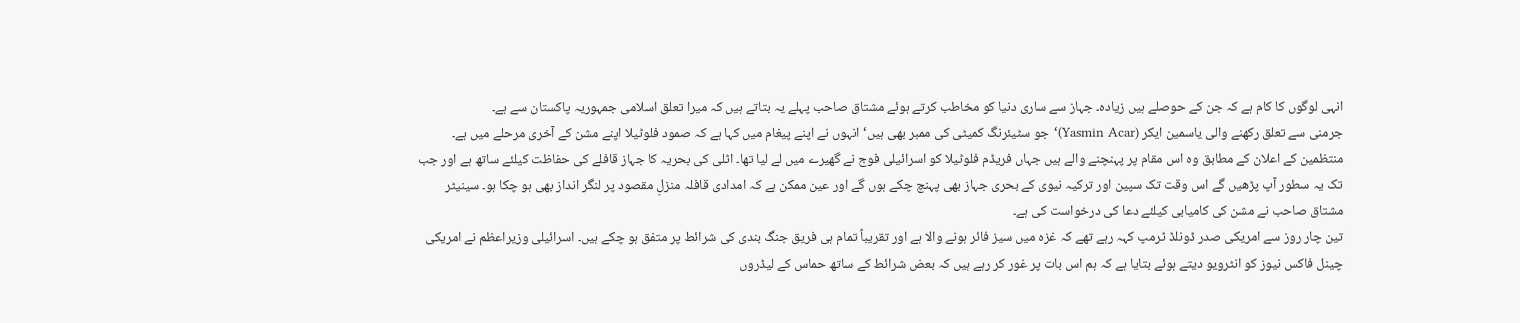انہی لوگوں کا کام ہے کہ جن کے حوصلے ہیں زیادہ۔ جہاز سے ساری دنیا کو مخاطب کرتے ہوئے مشتاق صاحب پہلے یہ بتاتے ہیں کہ میرا تعلق اسلامی جمہوریہ پاکستان سے ہے۔
جرمنی سے تعلق رکھنے والی یاسمین ایکر (Yasmin Acar)‘جو سٹیئرنگ کمیٹی کی ممبر بھی ہیں‘ انہوں نے اپنے پیغام میں کہا ہے کہ صمود فلوٹیلا اپنے مشن کے آخری مرحلے میں ہے۔ منتظمین کے اعلان کے مطابق وہ اس مقام پر پہنچنے والے ہیں جہاں فریڈم فلوٹیلا کو اسرائیلی فوج نے گھیرے میں لے لیا تھا۔ اٹلی کی بحریہ کا جہاز قافلے کی حفاظت کیلئے ساتھ ہے اور جب تک یہ سطور آپ پڑھیں گے اس وقت تک سپین اور ترکیہ نیوی کے بحری جہاز بھی پہنچ چکے ہوں گے اور عین ممکن ہے کہ امدادی قافلہ منزلِ مقصود پر لنگر انداز بھی ہو چکا ہو۔ سینیٹر مشتاق صاحب نے مشن کی کامیابی کیلئے دعا کی درخواست کی ہے۔
تین چار روز سے امریکی صدر ڈونلڈ ٹرمپ کہہ رہے تھے کہ غزہ میں سیز فائر ہونے والا ہے اور تقریباً تمام ہی فریق جنگ بندی کی شرائط پر متفق ہو چکے ہیں۔ اسرائیلی وزیراعظم نے امریکی چینل فاکس نیوز کو انٹرویو دیتے ہوئے بتایا ہے کہ ہم اس بات پر غور کر رہے ہیں کہ بعض شرائط کے ساتھ حماس کے لیڈروں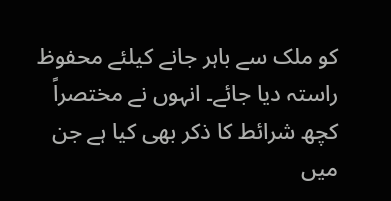کو ملک سے باہر جانے کیلئے محفوظ راستہ دیا جائے۔ انہوں نے مختصراً کچھ شرائط کا ذکر بھی کیا ہے جن میں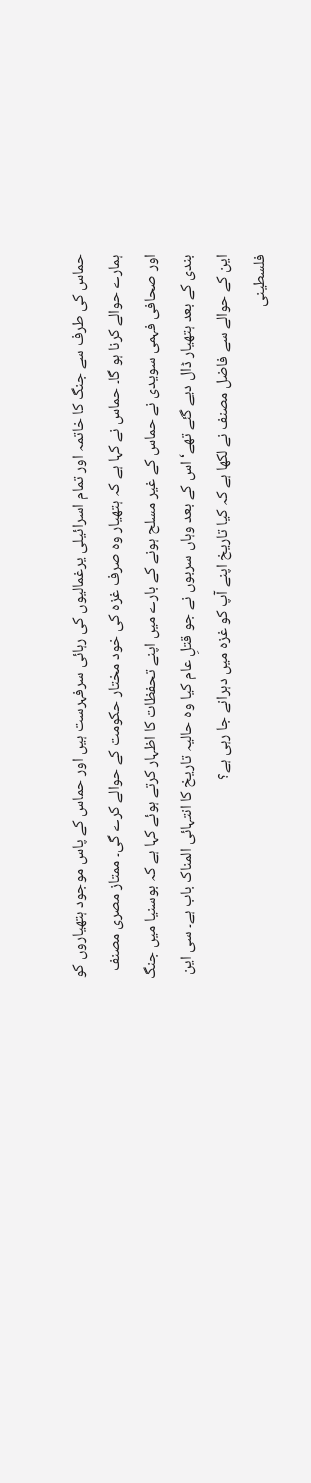حماس کی طرف سے جنگ کا خاتمہ اور تمام اسرائیلی یرغمالیوں کی رہائی سرفہرست ہیں اور حماس کے پاس موجود ہتھیاروں کو ہمارے حوالے کرنا ہو گا۔ حماس نے کہا ہے کہ ہتھیار وہ صرف غزہ کی خود مختار حکومت کے حوالے کرے گی۔ ممتاز مصری مصنف اور صحافی فہمی سویدی نے حماس کے غیر مسلح ہونے کے بارے میں اپنے تحفظات کا اظہار کرتے ہوئے کہا ہے کہ بوسنیا میں جنگ بندی کے بعد ہتھیار ڈال دیے گئے تھے‘ اس کے بعد وہاں سربوں نے جو قتلِ عام کیا وہ حالیہ تاریخ کا انتہائی المناک باب ہے۔ سی این این کے حوالے سے فاضل مصنف نے لکھا ہے کہ کیا تاریخ اپنے آپ کو غزہ میں دہرانے جا رہی ہے؟
فلسطینی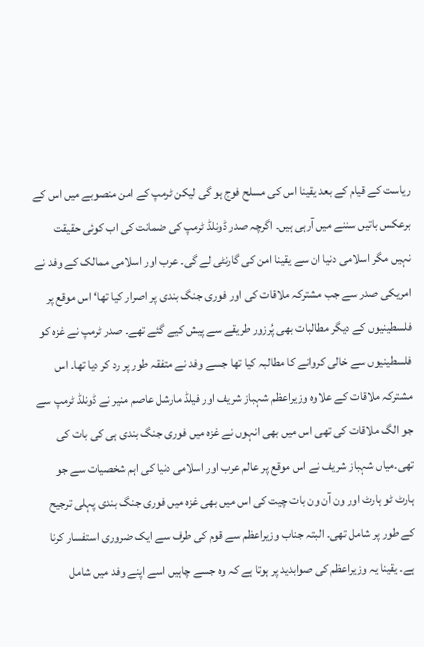ریاست کے قیام کے بعد یقینا اس کی مسلح فوج ہو گی لیکن ٹرمپ کے امن منصوبے میں اس کے برعکس باتیں سننے میں آرہی ہیں۔ اگرچہ صدر ڈونلڈ ٹرمپ کی ضمانت کی اب کوئی حقیقت نہیں مگر اسلامی دنیا ان سے یقینا امن کی گارنٹی لے گی۔ عرب اور اسلامی ممالک کے وفد نے امریکی صدر سے جب مشترکہ ملاقات کی اور فوری جنگ بندی پر اصرار کیا تھا‘ اس موقع پر فلسطینیوں کے دیگر مطالبات بھی پُرزور طریقے سے پیش کیے گئے تھے۔ صدر ٹرمپ نے غزہ کو فلسطینیوں سے خالی کروانے کا مطالبہ کیا تھا جسے وفد نے متفقہ طور پر رد کر دیا تھا۔ اس مشترکہ ملاقات کے علاوہ وزیراعظم شہباز شریف اور فیلڈ مارشل عاصم منیر نے ڈونلڈ ٹرمپ سے جو الگ ملاقات کی تھی اس میں بھی انہوں نے غزہ میں فوری جنگ بندی ہی کی بات کی تھی۔میاں شہباز شریف نے اس موقع پر عالم عرب اور اسلامی دنیا کی اہم شخصیات سے جو ہارٹ ٹو ہارٹ اور ون آن ون بات چیت کی اس میں بھی غزہ میں فوری جنگ بندی پہلی ترجیح کے طور پر شامل تھی۔ البتہ جناب وزیراعظم سے قوم کی طرف سے ایک ضروری استفسار کرنا ہے۔ یقینا یہ وزیراعظم کی صوابدید پر ہوتا ہے کہ وہ جسے چاہیں اسے اپنے وفد میں شامل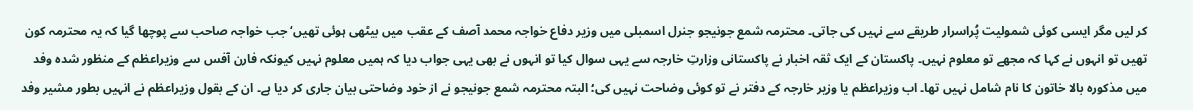کر لیں مگر ایسی کوئی شمولیت پُراسرار طریقے سے نہیں کی جاتی۔ محترمہ شمع جونیجو جنرل اسمبلی میں وزیر دفاع خواجہ محمد آصف کے عقب میں بیٹھی ہوئی تھیں‘ جب خواجہ صاحب سے پوچھا گیا کہ یہ محترمہ کون تھیں تو انہوں نے کہا کہ مجھے تو معلوم نہیں۔ پاکستان کے ایک ثقہ اخبار نے پاکستانی وزارتِ خارجہ سے یہی سوال کیا تو انہوں نے بھی یہی جواب دیا کہ ہمیں معلوم نہیں کیونکہ فارن آفس سے وزیراعظم کے منظور شدہ وفد میں مذکورہ بالا خاتون کا نام شامل نہیں تھا۔ اب وزیراعظم یا وزیر خارجہ کے دفتر نے تو کوئی وضاحت نہیں کی؛ البتہ محترمہ شمع جونیجو نے از خود وضاحتی بیان جاری کر دیا ہے۔ ان کے بقول وزیراعظم نے انہیں بطور مشیر وفد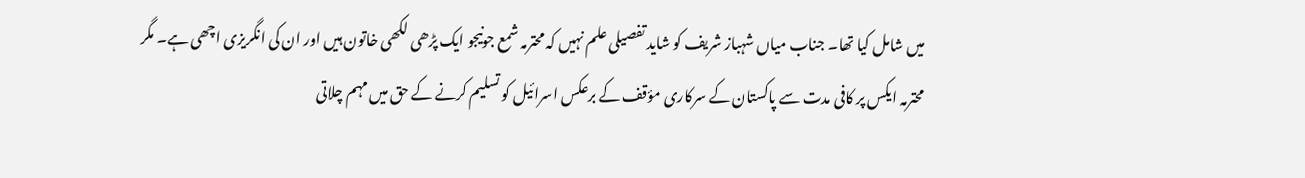میں شامل کیا تھا۔ جناب میاں شہباز شریف کو شاید تفصیلی علم نہیں کہ محترمہ شمع جونیجو ایک پڑھی لکھی خاتون ہیں اور ان کی انگریزی اچھی ہے۔ مگر محترمہ ایکس پر کافی مدت سے پاکستان کے سرکاری مؤقف کے برعکس اسرائیل کو تسلیم کرنے کے حق میں مہم چلاتی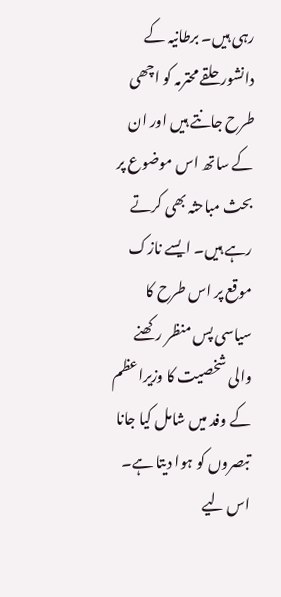رہی ہیں۔ برطانیہ کے دانشور حلقے محترمہ کو اچھی طرح جانتے ہیں اور ان کے ساتھ اس موضوع پر بحث مباحثہ بھی کرتے رہے ہیں۔ ایسے نازک موقع پر اس طرح کا سیاسی پس منظر رکھنے والی شخصیت کا وزیراعظم کے وفد میں شامل کیا جانا تبصروں کو ہوا دیتا ہے۔ اس لیے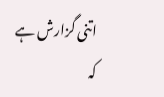اتنی گزارش ہے کہ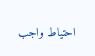احتیاط واجب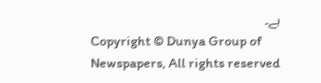ہے۔
Copyright © Dunya Group of Newspapers, All rights reserved